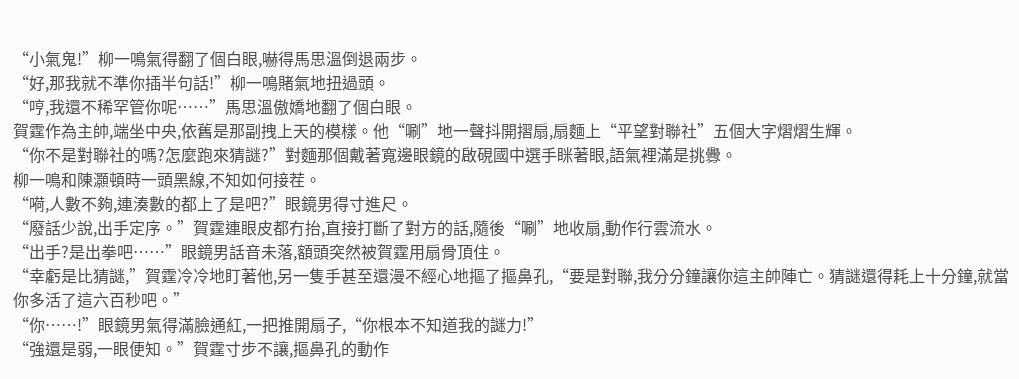“小氣鬼!”柳一鳴氣得翻了個白眼,嚇得馬思溫倒退兩步。
“好,那我就不準你插半句話!”柳一鳴賭氣地扭過頭。
“哼,我還不稀罕管你呢……”馬思溫傲嬌地翻了個白眼。
賀霆作為主帥,端坐中央,依舊是那副拽上天的模樣。他“唰”地一聲抖開摺扇,扇麵上“平望對聯社”五個大字熠熠生輝。
“你不是對聯社的嗎?怎麼跑來猜謎?”對麵那個戴著寬邊眼鏡的啟硯國中選手眯著眼,語氣裡滿是挑釁。
柳一鳴和陳灝頓時一頭黑線,不知如何接茬。
“嗬,人數不夠,連湊數的都上了是吧?”眼鏡男得寸進尺。
“廢話少說,出手定序。”賀霆連眼皮都冇抬,直接打斷了對方的話,隨後“唰”地收扇,動作行雲流水。
“出手?是出拳吧……”眼鏡男話音未落,額頭突然被賀霆用扇骨頂住。
“幸虧是比猜謎,”賀霆冷冷地盯著他,另一隻手甚至還漫不經心地摳了摳鼻孔,“要是對聯,我分分鐘讓你這主帥陣亡。猜謎還得耗上十分鐘,就當你多活了這六百秒吧。”
“你……!”眼鏡男氣得滿臉通紅,一把推開扇子,“你根本不知道我的謎力!”
“強還是弱,一眼便知。”賀霆寸步不讓,摳鼻孔的動作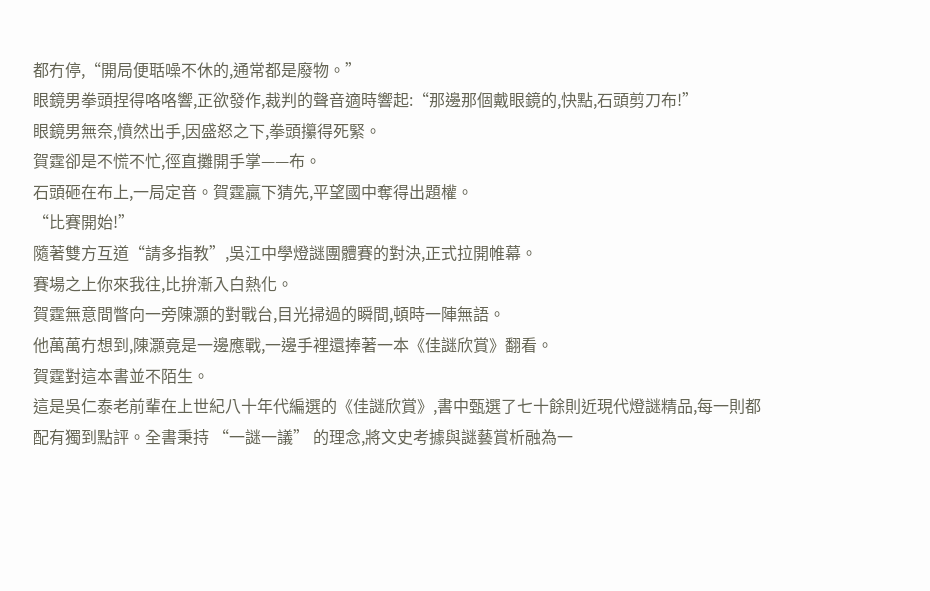都冇停,“開局便聒噪不休的,通常都是廢物。”
眼鏡男拳頭捏得咯咯響,正欲發作,裁判的聲音適時響起:“那邊那個戴眼鏡的,快點,石頭剪刀布!”
眼鏡男無奈,憤然出手,因盛怒之下,拳頭攥得死緊。
賀霆卻是不慌不忙,徑直攤開手掌——布。
石頭砸在布上,一局定音。賀霆贏下猜先,平望國中奪得出題權。
“比賽開始!”
隨著雙方互道“請多指教”,吳江中學燈謎團體賽的對決,正式拉開帷幕。
賽場之上你來我往,比拚漸入白熱化。
賀霆無意間瞥向一旁陳灝的對戰台,目光掃過的瞬間,頓時一陣無語。
他萬萬冇想到,陳灝竟是一邊應戰,一邊手裡還捧著一本《佳謎欣賞》翻看。
賀霆對這本書並不陌生。
這是吳仁泰老前輩在上世紀八十年代編選的《佳謎欣賞》,書中甄選了七十餘則近現代燈謎精品,每一則都配有獨到點評。全書秉持 “一謎一議” 的理念,將文史考據與謎藝賞析融為一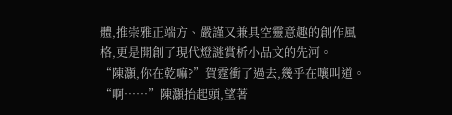體,推崇雅正端方、嚴謹又兼具空靈意趣的創作風格,更是開創了現代燈謎賞析小品文的先河。
“陳灝,你在乾嘛?”賀霆衝了過去,幾乎在嚷叫道。
“啊……”陳灝抬起頭,望著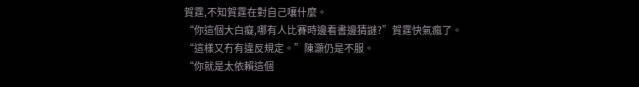賀霆,不知賀霆在對自己嚷什麼。
“你這個大白癡,哪有人比賽時邊看書邊猜謎?”賀霆快氣瘋了。
“這樣又冇有違反規定。”陳灝仍是不服。
“你就是太依賴這個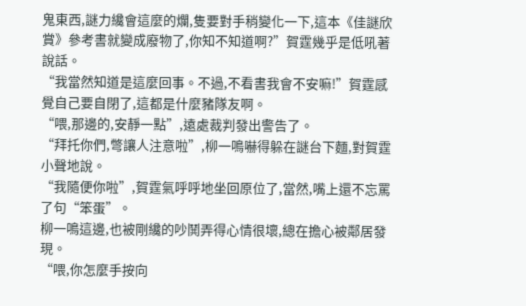鬼東西,謎力纔會這麼的爛,隻要對手稍變化一下,這本《佳謎欣賞》參考書就變成廢物了,你知不知道啊?”賀霆幾乎是低吼著說話。
“我當然知道是這麼回事。不過,不看書我會不安嘛!”賀霆感覺自己要自閉了,這都是什麼豬隊友啊。
“喂,那邊的,安靜一點”,遠處裁判發出警告了。
“拜托你們,彆讓人注意啦”,柳一鳴嚇得躲在謎台下麵,對賀霆小聲地說。
“我隨便你啦”,賀霆氣呼呼地坐回原位了,當然,嘴上還不忘罵了句“笨蛋”。
柳一鳴這邊,也被剛纔的吵鬨弄得心情很壞,總在擔心被鄰居發現。
“喂,你怎麼手按向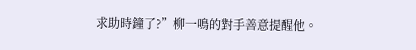求助時鐘了?”柳一鳴的對手善意提醒他。